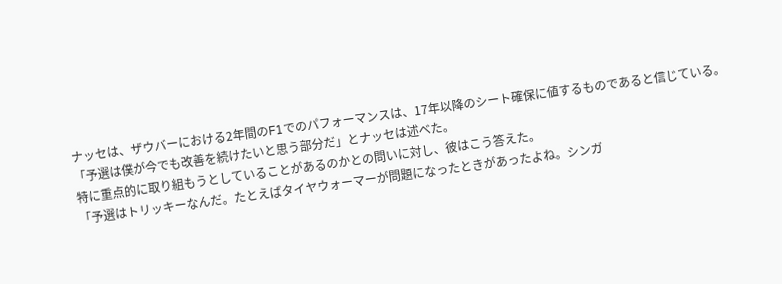ナッセは、ザウバーにおける2年間のF1でのパフォーマンスは、17年以降のシート確保に値するものであると信じている。
「予選は僕が今でも改善を続けたいと思う部分だ」とナッセは述べた。
特に重点的に取り組もうとしていることがあるのかとの問いに対し、彼はこう答えた。
「予選はトリッキーなんだ。たとえばタイヤウォーマーが問題になったときがあったよね。シンガ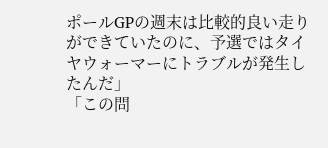ポールGPの週末は比較的良い走りができていたのに、予選ではタイヤウォーマーにトラブルが発生したんだ」
「この問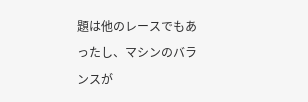題は他のレースでもあったし、マシンのバランスが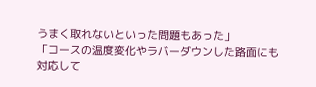うまく取れないといった問題もあった」
「コースの温度変化やラバーダウンした路面にも対応して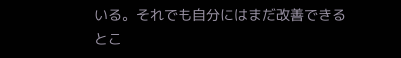いる。それでも自分にはまだ改善できるとこ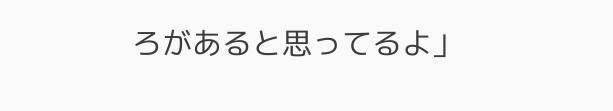ろがあると思ってるよ」